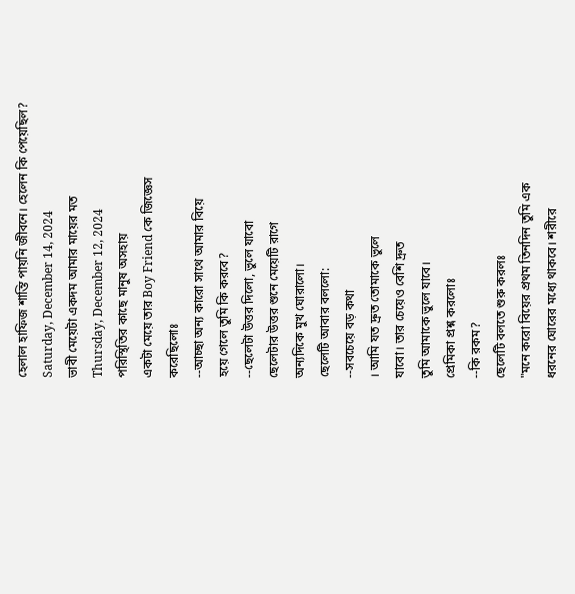হেলাল হাফিজ শান্তি পায়নি জীবনে। হেলেন কি পেয়েছিল?
Saturday, December 14, 2024
ভাবী মেয়েটা একদম আমার মায়ের মত
Thursday, December 12, 2024
পরিস্থিতির কাছে মানুষ অসহায়
একটা মেয়ে তার Boy Friend কে জিজ্ঞেস
করেছিলোঃ
--আচ্ছা অন্য কারো সাথে আমার বিয়ে
হয়ে গেলে তুমি কি করবে?
--ছেলেটা উত্তর দিলো, ভুলে যাবো
ছেলেটার উত্তর শুনে মেয়েটি রাগে
অন্যদিকে মুখ ঘোরালো।
ছেলেটি আবার বললো:
--সবচেয়ে বড় কথা
। আমি যত দ্রুত তোমাকে ভুলে
যাবো। তার চেয়েও বেশি দ্রুত
তুমি আমাকে ভুলে যাবে।
প্রেমিকা প্রশ্ন করলোঃ
--কি রকম?
ছেলেটি বলতে শুরু করলঃ
"মনে করো বিয়ের প্রথম তিনদিন তুমি এক
ধরনের ঘোরের মধ্যে থাকবে। শরীরে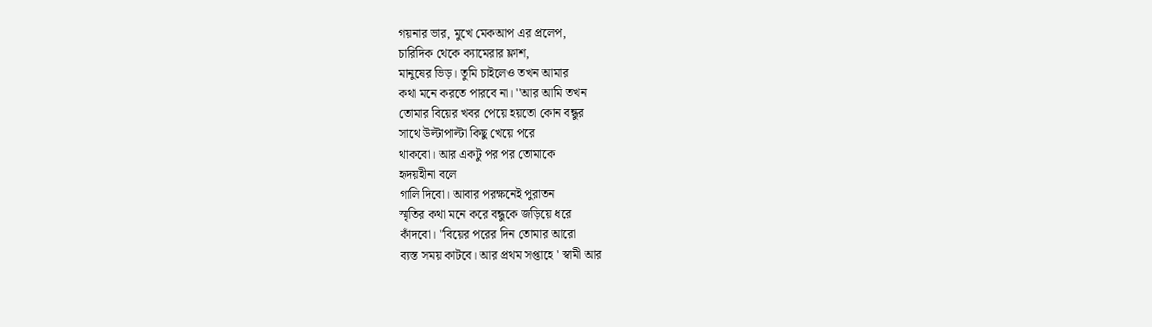গয়নার ভার, মুখে মেকআপ এর প্রলেপ,
চারিদিক থেকে ক্যামেরার ফ্লাশ,
মানুষের ভিড়। তুমি চাইলেও তখন আমার
কথা মনে করতে পারবে না। ''আর আমি তখন
তোমার বিয়ের খবর পেয়ে হয়তো কোন বন্ধুর
সাথে উল্টাপাল্টা কিছু খেয়ে পরে
থাকবো। আর একটু পর পর তোমাকে
হৃদয়হীনা বলে
গালি দিবো। আবার পরক্ষনেই পুরাতন
স্মৃতির কথা মনে করে বন্ধুকে জড়িয়ে ধরে
কাঁদবো। "বিয়ের পরের দিন তোমার আরো
ব্যস্ত সময় কাটবে। আর প্রথম সপ্তাহে ' স্বামী আর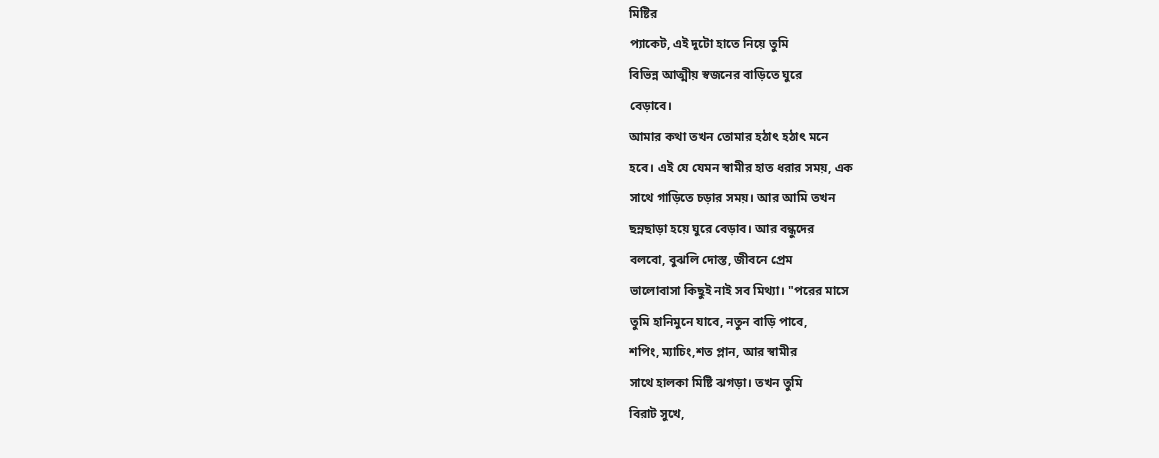মিষ্টির
প্যাকেট, এই দুটো হাতে নিয়ে তুমি
বিভিন্ন আত্মীয় স্বজনের বাড়িতে ঘুরে
বেড়াবে।
আমার কথা তখন তোমার হঠাৎ হঠাৎ মনে
হবে। এই যে যেমন স্বামীর হাত ধরার সময়, এক
সাথে গাড়িতে চড়ার সময়। আর আমি তখন
ছন্নছাড়া হয়ে ঘুরে বেড়াব। আর বন্ধুদের
বলবো, বুঝলি দোস্ত, জীবনে প্রেম
ভালোবাসা কিছুই নাই সব মিথ্যা। "পরের মাসে
তুমি হানিমুনে যাবে, নতুন বাড়ি পাবে,
শপিং, ম্যাচিং,শত প্লান, আর স্বামীর
সাথে হালকা মিষ্টি ঝগড়া। তখন তুমি
বিরাট সুখে,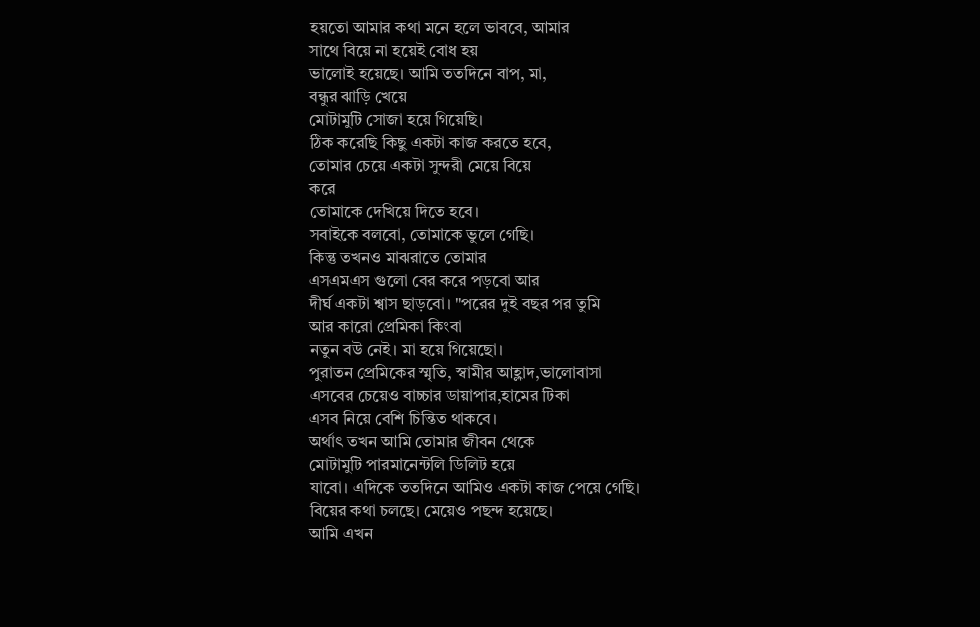হয়তো আমার কথা মনে হলে ভাববে, আমার
সাথে বিয়ে না হয়েই বোধ হয়
ভালোই হয়েছে। আমি ততদিনে বাপ, মা,
বন্ধুর ঝাড়ি খেয়ে
মোটামুটি সোজা হয়ে গিয়েছি।
ঠিক করেছি কিছু একটা কাজ করতে হবে,
তোমার চেয়ে একটা সুন্দরী মেয়ে বিয়ে
করে
তোমাকে দেখিয়ে দিতে হবে।
সবাইকে বলবো, তোমাকে ভুলে গেছি।
কিন্তু তখনও মাঝরাতে তোমার
এসএমএস গুলো বের করে পড়বো আর
দীর্ঘ একটা শ্বাস ছাড়বো। "পরের দুই বছর পর তুমি
আর কারো প্রেমিকা কিংবা
নতুন বউ নেই। মা হয়ে গিয়েছো।
পুরাতন প্রেমিকের স্মৃতি, স্বামীর আহ্লাদ,ভালোবাসা
এসবের চেয়েও বাচ্চার ডায়াপার,হামের টিকা
এসব নিয়ে বেশি চিন্তিত থাকবে।
অর্থাৎ তখন আমি তোমার জীবন থেকে
মোটামুটি পারমানেন্টলি ডিলিট হয়ে
যাবো। এদিকে ততদিনে আমিও একটা কাজ পেয়ে গেছি।
বিয়ের কথা চলছে। মেয়েও পছন্দ হয়েছে।
আমি এখন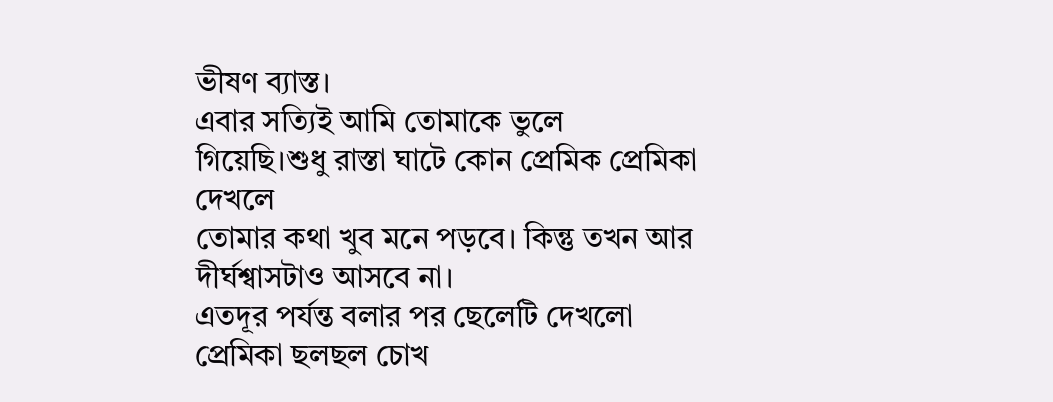ভীষণ ব্যাস্ত।
এবার সত্যিই আমি তোমাকে ভুলে
গিয়েছি।শুধু রাস্তা ঘাটে কোন প্রেমিক প্রেমিকা দেখলে
তোমার কথা খুব মনে পড়বে। কিন্তু তখন আর
দীর্ঘশ্বাসটাও আসবে না।
এতদূর পর্যন্ত বলার পর ছেলেটি দেখলো
প্রেমিকা ছলছল চোখ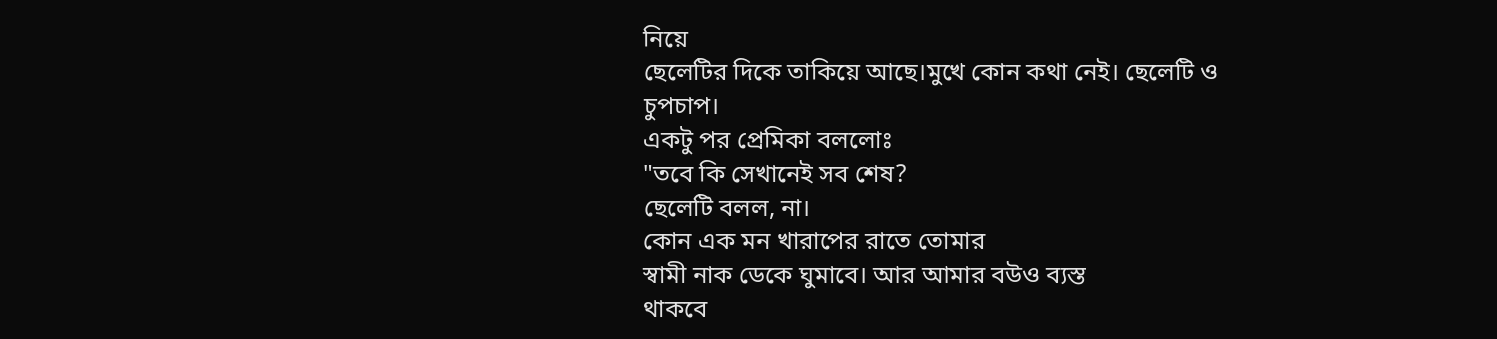নিয়ে
ছেলেটির দিকে তাকিয়ে আছে।মুখে কোন কথা নেই। ছেলেটি ও চুপচাপ।
একটু পর প্রেমিকা বললোঃ
"তবে কি সেখানেই সব শেষ?
ছেলেটি বলল, না।
কোন এক মন খারাপের রাতে তোমার
স্বামী নাক ডেকে ঘুমাবে। আর আমার বউও ব্যস্ত
থাকবে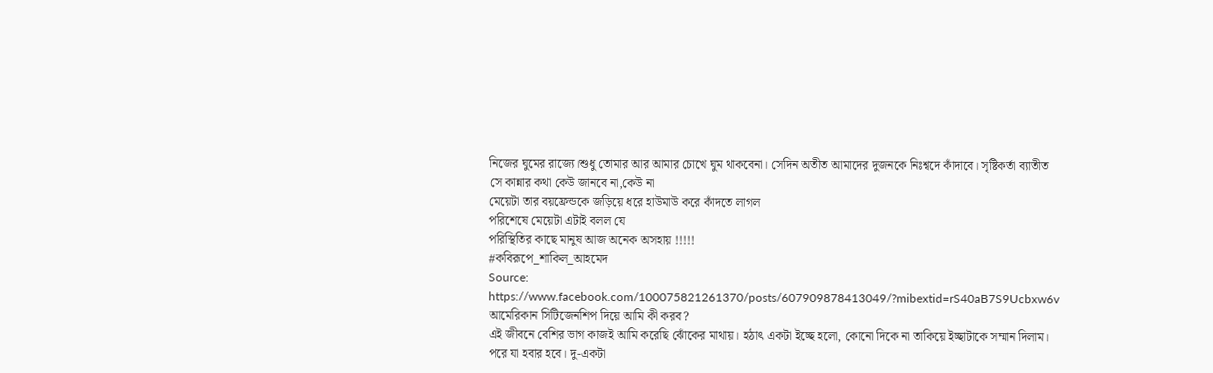নিজের ঘুমের রাজ্যে।শুধু তোমার আর আমার চোখে ঘুম থাকবেনা। সেদিন অতীত আমাদের দুজনকে নিঃশ্বদে কাঁদাবে। সৃষ্টিকর্তা ব্যাতীত সে কান্নার কথা কেউ জানবে না,কেউ না
মেয়েটা তার বয়ফ্রেন্ডকে জড়িয়ে ধরে হাউমাউ করে কাঁদতে লাগল
পরিশেষে মেয়েটা এটাই বলল যে
পরিস্থিতির কাছে মানুষ আজ অনেক অসহায় !!!!!
#কবিরূপে_শাকিল_আহমেদ
Source: https://www.facebook.com/100075821261370/posts/607909878413049/?mibextid=rS40aB7S9Ucbxw6v
আমেরিকান সিটিজেনশিপ দিয়ে আমি কী করব?
এই জীবনে বেশির ভাগ কাজই আমি করেছি ঝোঁকের মাথায়। হঠাৎ একটা ইচ্ছে হলো, কোনো দিকে না তাকিয়ে ইচ্ছাটাকে সম্মান দিলাম। পরে যা হবার হবে। দু-একটা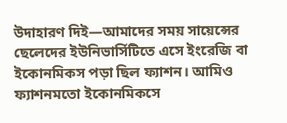উদাহারণ দিই—আমাদের সময় সায়েন্সের ছেলেদের ইউনিভার্সিটিতে এসে ইংরেজি বা ইকোনমিকস পড়া ছিল ফ্যাশন। আমিও ফ্যাশনমতো ইকোনমিকসে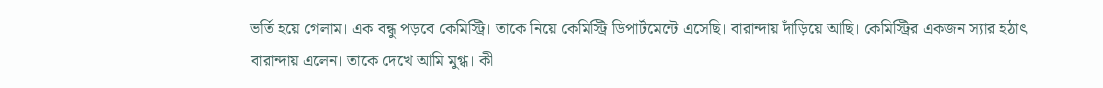ভর্তি হয়ে গেলাম। এক বন্ধু পড়বে কেমিস্ট্রি। তাকে নিয়ে কেমিস্ট্রি ডিপার্টমেন্টে এসেছি। বারান্দায় দাঁড়িয়ে আছি। কেমিস্ট্রির একজন স্যার হঠাৎ বারান্দায় এলেন। তাকে দেখে আমি মুগ্ধ। কী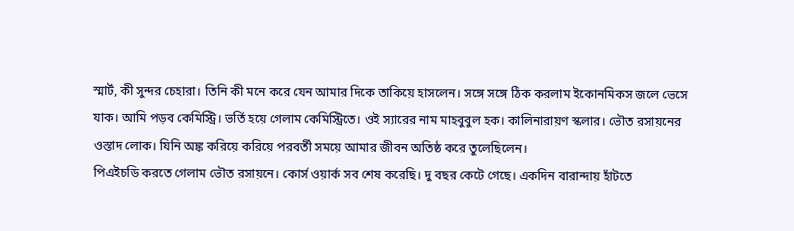স্মার্ট, কী সুন্দর চেহারা। তিনি কী মনে করে যেন আমার দিকে তাকিয়ে হাসলেন। সঙ্গে সঙ্গে ঠিক করলাম ইকোনমিকস জলে ভেসে যাক। আমি পড়ব কেমিস্ট্রি। ভর্তি হয়ে গেলাম কেমিস্ট্রিতে। ওই স্যারের নাম মাহবুবুল হক। কালিনারায়ণ স্কলার। ভৌত রসায়নের ওস্তাদ লোক। যিনি অঙ্ক করিয়ে করিয়ে পরবর্তী সময়ে আমার জীবন অতিষ্ঠ করে তুলেছিলেন।
পিএইচডি করতে গেলাম ভৌত রসায়নে। কোর্স ওয়ার্ক সব শেষ করেছি। দু বছর কেটে গেছে। একদিন বারান্দায় হাঁটতে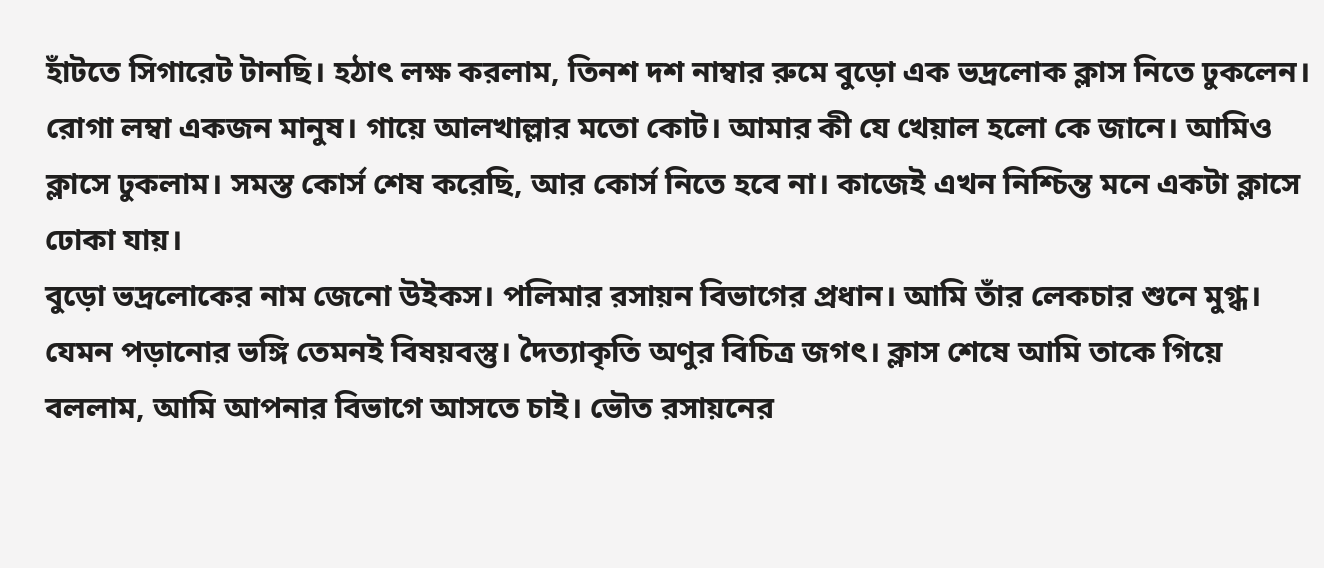হাঁটতে সিগারেট টানছি। হঠাৎ লক্ষ করলাম, তিনশ দশ নাম্বার রুমে বুড়ো এক ভদ্রলোক ক্লাস নিতে ঢুকলেন। রোগা লম্বা একজন মানুষ। গায়ে আলখাল্লার মতো কোট। আমার কী যে খেয়াল হলো কে জানে। আমিও ক্লাসে ঢুকলাম। সমস্ত কোর্স শেষ করেছি, আর কোর্স নিতে হবে না। কাজেই এখন নিশ্চিন্ত মনে একটা ক্লাসে ঢোকা যায়।
বুড়ো ভদ্রলোকের নাম জেনো উইকস। পলিমার রসায়ন বিভাগের প্রধান। আমি তাঁর লেকচার শুনে মুগ্ধ। যেমন পড়ানোর ভঙ্গি তেমনই বিষয়বস্তু। দৈত্যাকৃতি অণুর বিচিত্র জগৎ। ক্লাস শেষে আমি তাকে গিয়ে বললাম, আমি আপনার বিভাগে আসতে চাই। ভৌত রসায়নের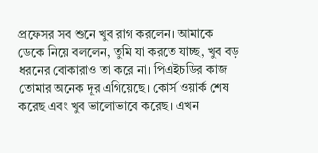প্রফেসর সব শুনে খুব রাগ করলেন। আমাকে ডেকে নিয়ে বললেন, তুমি যা করতে যাচ্ছ, খুব বড় ধরনের বোকারাও তা করে না। পিএইচডির কাজ তোমার অনেক দূর এগিয়েছে। কোর্স ওয়ার্ক শেষ করেছ এবং খুব ভালোভাবে করেছ। এখন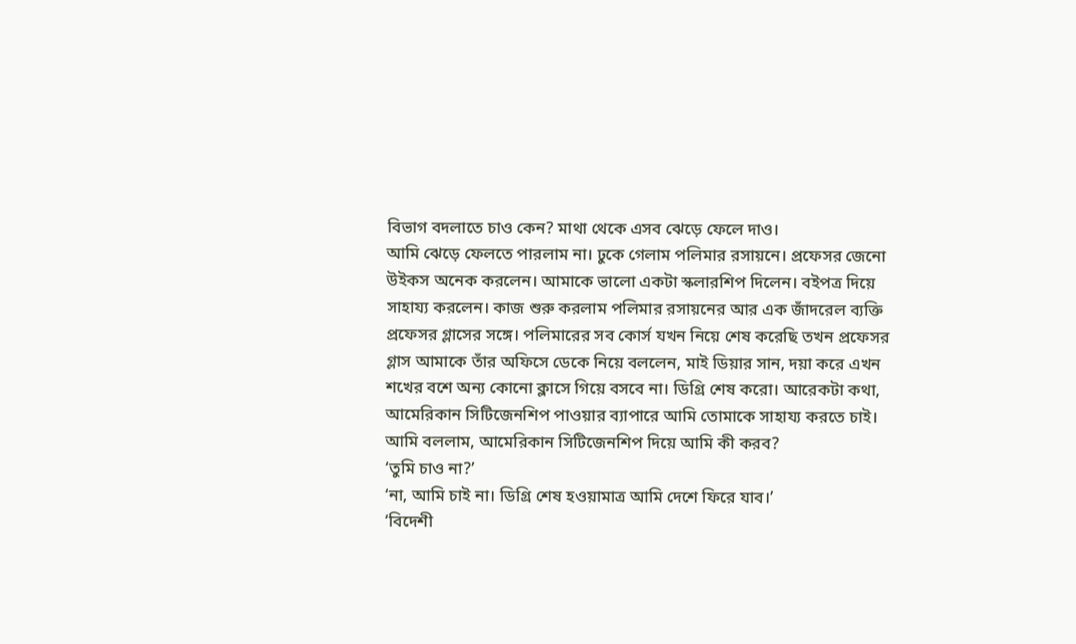বিভাগ বদলাতে চাও কেন? মাথা থেকে এসব ঝেড়ে ফেলে দাও।
আমি ঝেড়ে ফেলতে পারলাম না। ঢুকে গেলাম পলিমার রসায়নে। প্রফেসর জেনো উইকস অনেক করলেন। আমাকে ভালো একটা স্কলারশিপ দিলেন। বইপত্র দিয়ে সাহায্য করলেন। কাজ শুরু করলাম পলিমার রসায়নের আর এক জাঁদরেল ব্যক্তি প্রফেসর গ্লাসের সঙ্গে। পলিমারের সব কোর্স যখন নিয়ে শেষ করেছি তখন প্রফেসর গ্লাস আমাকে তাঁর অফিসে ডেকে নিয়ে বললেন, মাই ডিয়ার সান, দয়া করে এখন শখের বশে অন্য কোনো ক্লাসে গিয়ে বসবে না। ডিগ্রি শেষ করো। আরেকটা কথা, আমেরিকান সিটিজেনশিপ পাওয়ার ব্যাপারে আমি তোমাকে সাহায্য করতে চাই।
আমি বললাম, আমেরিকান সিটিজেনশিপ দিয়ে আমি কী করব?
‘তুমি চাও না?’
‘না, আমি চাই না। ডিগ্রি শেষ হওয়ামাত্র আমি দেশে ফিরে যাব।’
‘বিদেশী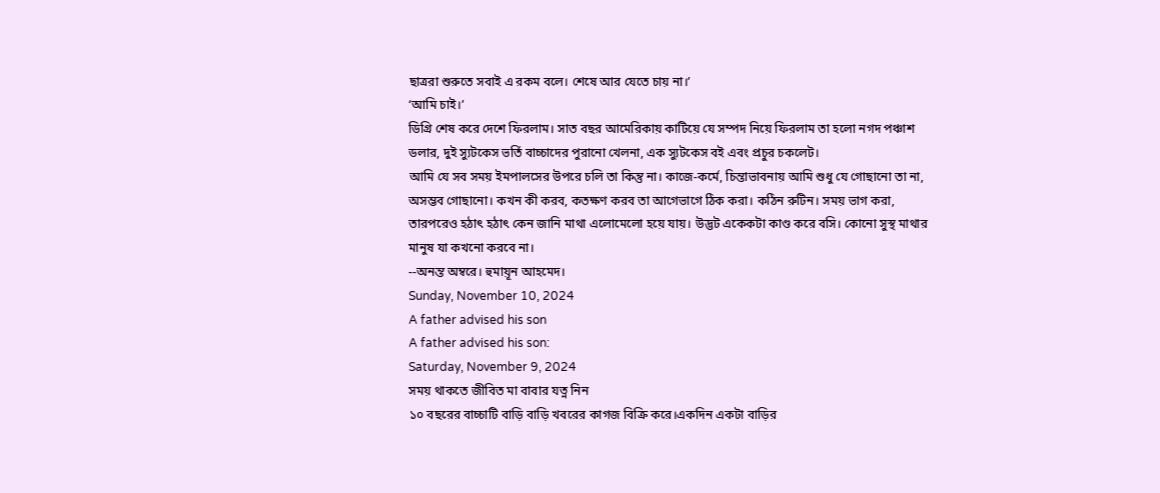ছাত্ররা শুরুতে সবাই এ রকম বলে। শেষে আর যেতে চায় না।’
‘আমি চাই।’
ডিগ্রি শেষ করে দেশে ফিরলাম। সাত বছর আমেরিকায় কাটিয়ে যে সম্পদ নিয়ে ফিরলাম তা হলো নগদ পঞ্চাশ ডলার, দুই স্যুটকেস ভর্তি বাচ্চাদের পুরানো খেলনা, এক স্যুটকেস বই এবং প্রচুর চকলেট।
আমি যে সব সময় ইমপালসের উপরে চলি তা কিন্তু না। কাজে-কর্মে, চিন্তাভাবনায় আমি শুধু যে গোছানো তা না, অসম্ভব গোছানো। কখন কী করব, কতক্ষণ করব তা আগেভাগে ঠিক করা। কঠিন রুটিন। সময় ভাগ করা, তারপরেও হঠাৎ হঠাৎ কেন জানি মাথা এলোমেলো হয়ে যায়। উদ্ভট একেকটা কাণ্ড করে বসি। কোনো সুস্থ মাথার মানুষ যা কখনো করবে না।
--অনন্ত অম্বরে। হুমায়ূন আহমেদ।
Sunday, November 10, 2024
A father advised his son
A father advised his son:
Saturday, November 9, 2024
সময় থাকতে জীবিত মা বাবার যত্ন নিন
১০ বছরের বাচ্চাটি বাড়ি বাড়ি খবরের কাগজ বিক্রি করে।একদিন একটা বাড়ির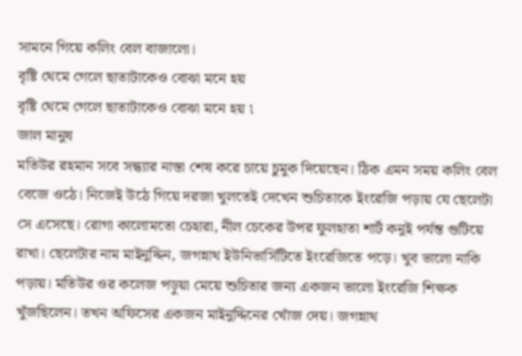সামনে গিয়ে কলিং বেল বাজালো।
বৃষ্টি থেমে গেলে ছাতাটাকেও বোঝা মনে হয়
বৃষ্টি থেমে গেলে ছাতাটাকেও বোঝা মনে হয় ৷
জাল মানুষ
মতিউর রহমান সবে সন্ধ্যার নাস্তা শেষ করে চায়ে চুমুক দিয়েছেন। ঠিক এমন সময় কলিং বেল বেজে ওঠে। নিজেই উঠে গিয়ে দরজা খুলতেই দেখেন শুচিতাকে ইংরেজি পড়ায় যে ছেলেটা সে এসেছে। রোগা কালোমতো চেহারা, নীল চেকের উপর ফুলহাতা শার্ট কনুই পর্যন্ত গুটিয়ে রাখা। ছেলেটার নাম মাইনুদ্দিন, জগন্নাথ ইউনিভার্সিটিতে ইংরেজিতে পড়ে। খুব ভালো নাকি পড়ায়। মতিউর ওর কলেজ পড়ুয়া মেয়ে শুচিতার জন্য একজন ভালো ইংরেজি শিক্ষক খুঁজছিলেন। তখন অফিসের একজন মাইনুদ্দিনের খোঁজ দেয়। জগন্নাথ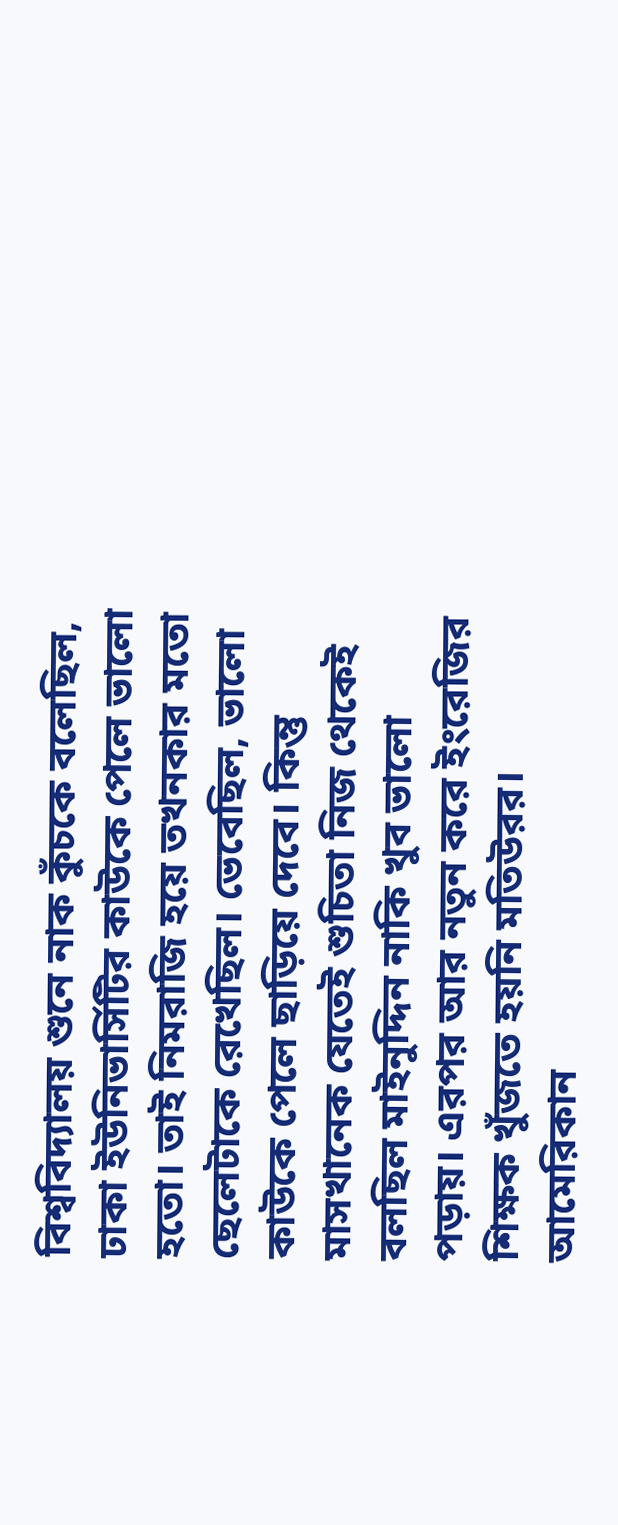বিশ্ববিদ্যালয় শুনে নাক কুঁচকে বলেছিল, ঢাকা ইউনিভার্সিটির কাউকে পেলে ভালো হতো। তাই নিমরাজি হয়ে তখনকার মতো ছেলেটাকে রেখেছিল। ভেবেছিল, ভালো কাউকে পেলে ছাড়িয়ে দেবে। কিন্তু মাসখানেক যেতেই শুচিতা নিজ থেকেই বলছিল মাইনুদ্দিন নাকি খুব ভালো পড়ায়। এরপর আর নতুন করে ইংরেজির শিক্ষক খুঁজতে হয়নি মতিউরর।
আমেরিকান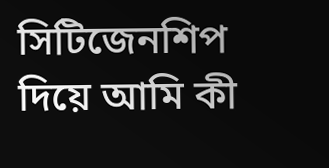সিটিজেনশিপ দিয়ে আমি কী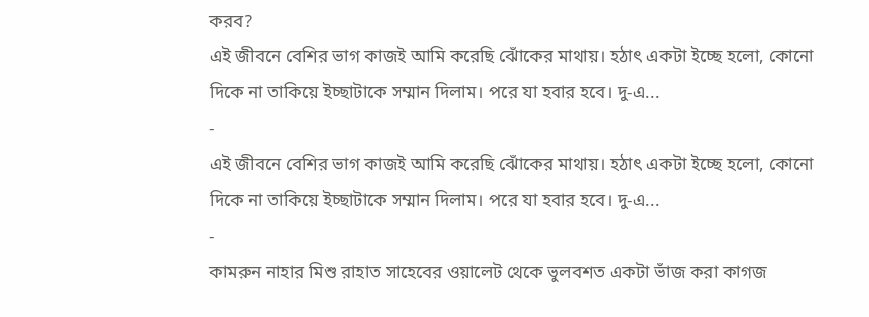করব?
এই জীবনে বেশির ভাগ কাজই আমি করেছি ঝোঁকের মাথায়। হঠাৎ একটা ইচ্ছে হলো, কোনো দিকে না তাকিয়ে ইচ্ছাটাকে সম্মান দিলাম। পরে যা হবার হবে। দু-এ...
-
এই জীবনে বেশির ভাগ কাজই আমি করেছি ঝোঁকের মাথায়। হঠাৎ একটা ইচ্ছে হলো, কোনো দিকে না তাকিয়ে ইচ্ছাটাকে সম্মান দিলাম। পরে যা হবার হবে। দু-এ...
-
কামরুন নাহার মিশু রাহাত সাহেবের ওয়ালেট থেকে ভুলবশত একটা ভাঁজ করা কাগজ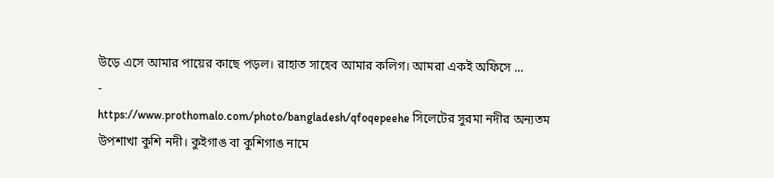উড়ে এসে আমার পায়ের কাছে পড়ল। রাহাত সাহেব আমার কলিগ। আমরা একই অফিসে ...
-
https://www.prothomalo.com/photo/bangladesh/qfoqepeehe সিলেটের সুরমা নদীর অন্যতম উপশাখা কুশি নদী। কুইগাঙ বা কুশিগাঙ নামে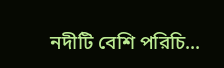নদীটি বেশি পরিচি...